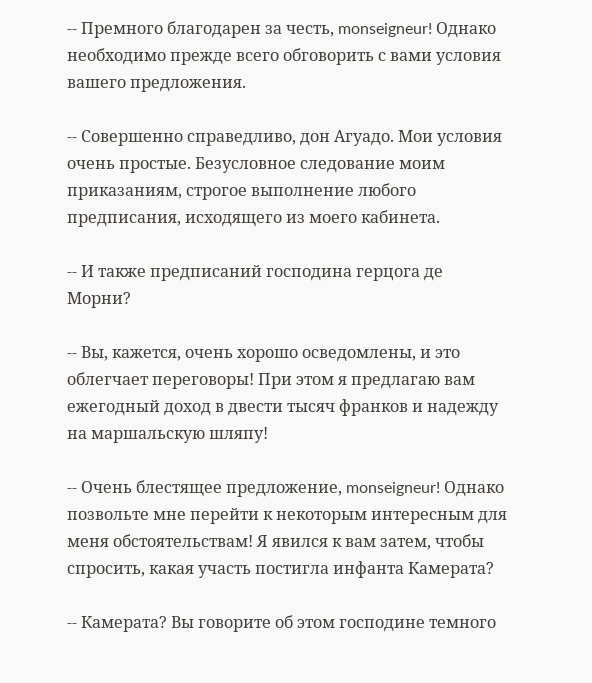-- Премного благодарен за честь, monseigneur! Однако необходимо прежде всего обговорить с вами условия вашего предложения.

-- Совершенно справедливо, дон Агуадо. Мои условия очень простые. Безусловное следование моим приказаниям, строгое выполнение любого предписания, исходящего из моего кабинета.

-- И также предписаний господина герцога де Морни?

-- Вы, кажется, очень хорошо осведомлены, и это облегчает переговоры! При этом я предлагаю вам ежегодный доход в двести тысяч франков и надежду на маршальскую шляпу!

-- Очень блестящее предложение, monseigneur! Однако позвольте мне перейти к некоторым интересным для меня обстоятельствам! Я явился к вам затем, чтобы спросить, какая участь постигла инфанта Камерата?

-- Камерата? Вы говорите об этом господине темного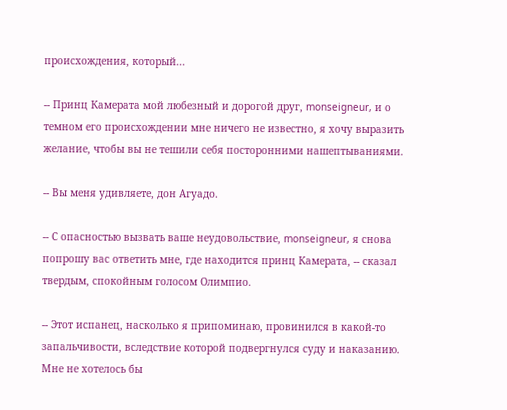происхождения, который...

-- Принц Камерата мой любезный и дорогой друг, monseigneur, и о темном его происхождении мне ничего не известно, я хочу выразить желание, чтобы вы не тешили себя посторонними нашептываниями.

-- Вы меня удивляете, дон Агуадо.

-- С опасностью вызвать ваше неудовольствие, monseigneur, я снова попрошу вас ответить мне, где находится принц Камерата, -- сказал твердым, спокойным голосом Олимпио.

-- Этот испанец, насколько я припоминаю, провинился в какой-то запальчивости, вследствие которой подвергнулся суду и наказанию. Мне не хотелось бы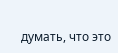думать, что это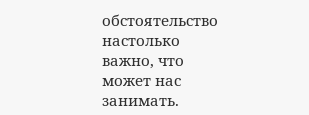обстоятельство настолько важно, что может нас занимать.